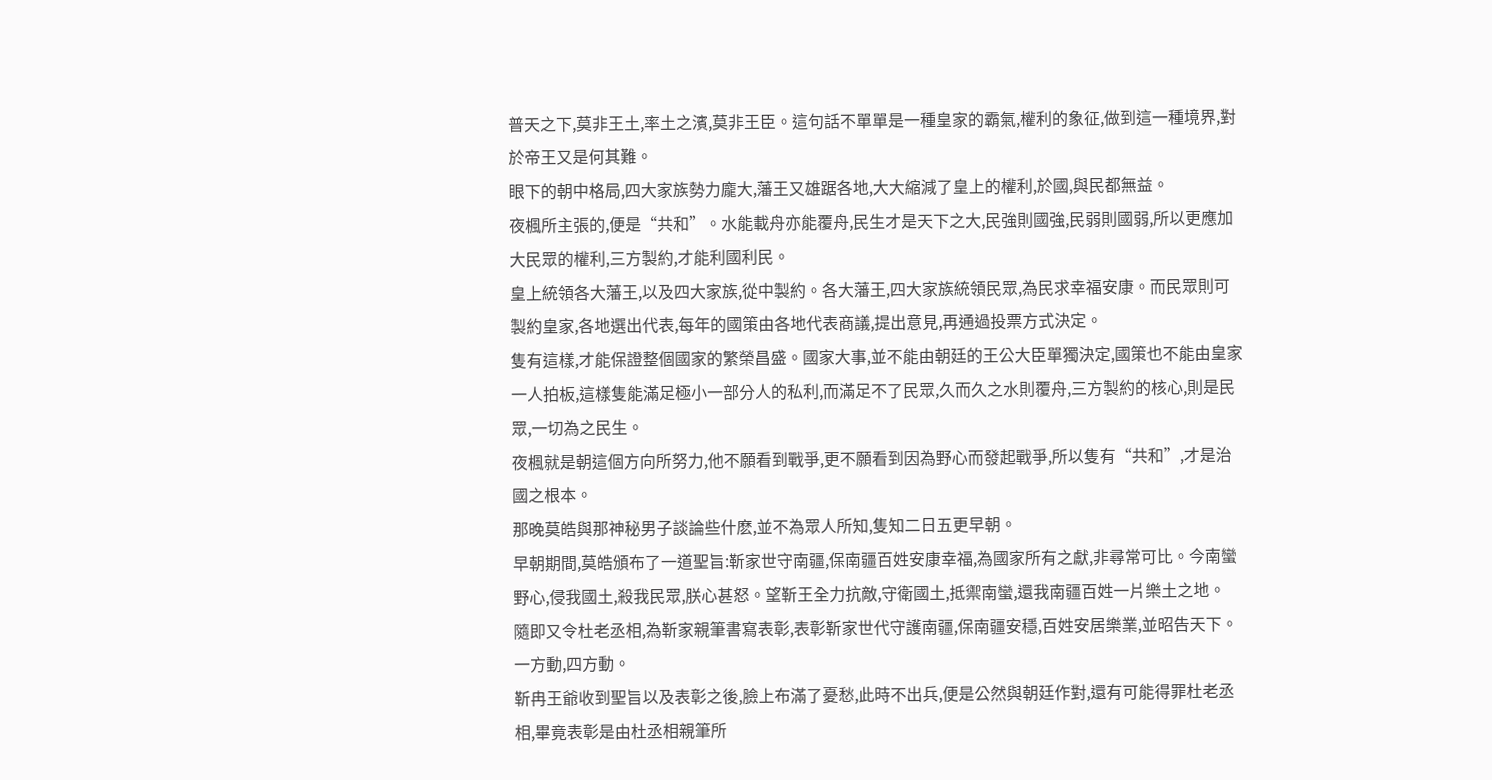普天之下,莫非王土,率土之濱,莫非王臣。這句話不單單是一種皇家的霸氣,權利的象征,做到這一種境界,對於帝王又是何其難。
眼下的朝中格局,四大家族勢力龐大,藩王又雄踞各地,大大縮減了皇上的權利,於國,與民都無益。
夜楓所主張的,便是“共和”。水能載舟亦能覆舟,民生才是天下之大,民強則國強,民弱則國弱,所以更應加大民眾的權利,三方製約,才能利國利民。
皇上統領各大藩王,以及四大家族,從中製約。各大藩王,四大家族統領民眾,為民求幸福安康。而民眾則可製約皇家,各地選出代表,每年的國策由各地代表商議,提出意見,再通過投票方式決定。
隻有這樣,才能保證整個國家的繁榮昌盛。國家大事,並不能由朝廷的王公大臣單獨決定,國策也不能由皇家一人拍板,這樣隻能滿足極小一部分人的私利,而滿足不了民眾,久而久之水則覆舟,三方製約的核心,則是民眾,一切為之民生。
夜楓就是朝這個方向所努力,他不願看到戰爭,更不願看到因為野心而發起戰爭,所以隻有“共和”,才是治國之根本。
那晚莫皓與那神秘男子談論些什麽,並不為眾人所知,隻知二日五更早朝。
早朝期間,莫皓頒布了一道聖旨:靳家世守南疆,保南疆百姓安康幸福,為國家所有之獻,非尋常可比。今南蠻野心,侵我國土,殺我民眾,朕心甚怒。望靳王全力抗敵,守衛國土,抵禦南蠻,還我南疆百姓一片樂土之地。
隨即又令杜老丞相,為靳家親筆書寫表彰,表彰靳家世代守護南疆,保南疆安穩,百姓安居樂業,並昭告天下。
一方動,四方動。
靳冉王爺收到聖旨以及表彰之後,臉上布滿了憂愁,此時不出兵,便是公然與朝廷作對,還有可能得罪杜老丞相,畢竟表彰是由杜丞相親筆所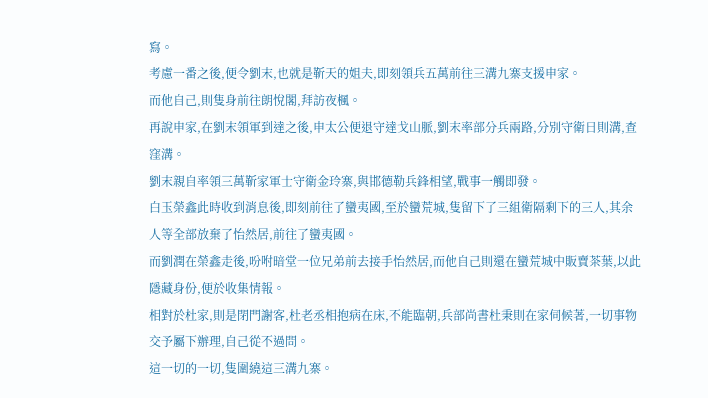寫。
考慮一番之後,便令劉末,也就是靳天的姐夫,即刻領兵五萬前往三溝九寨支援申家。
而他自己,則隻身前往朗悅閣,拜訪夜楓。
再說申家,在劉末領軍到達之後,申太公便退守達戈山脈,劉末率部分兵兩路,分別守衛日則溝,查窪溝。
劉末親自率領三萬靳家軍士守衛金玲寨,與邯德勒兵鋒相望,戰事一觸即發。
白玉榮鑫此時收到消息後,即刻前往了蠻夷國,至於蠻荒城,隻留下了三組衛隔剩下的三人,其余人等全部放棄了怡然居,前往了蠻夷國。
而劉潤在榮鑫走後,吩咐暗堂一位兄弟前去接手怡然居,而他自己則還在蠻荒城中販賣茶葉,以此隱藏身份,便於收集情報。
相對於杜家,則是閉門謝客,杜老丞相抱病在床,不能臨朝,兵部尚書杜秉則在家伺候著,一切事物交予屬下辦理,自己從不過問。
這一切的一切,隻圍繞這三溝九寨。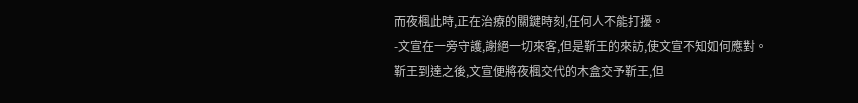而夜楓此時,正在治療的關鍵時刻,任何人不能打擾。
-文宣在一旁守護,謝絕一切來客,但是靳王的來訪,使文宣不知如何應對。
靳王到達之後,文宣便將夜楓交代的木盒交予靳王,但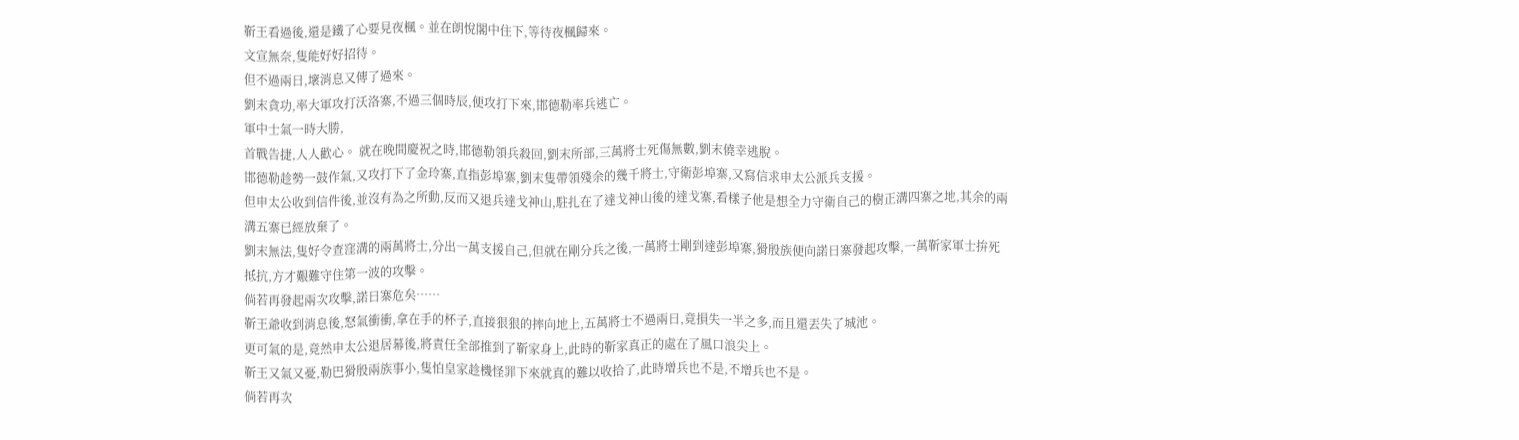靳王看過後,還是鐵了心要見夜楓。並在朗悅閣中住下,等待夜楓歸來。
文宣無奈,隻能好好招待。
但不過兩日,壞消息又傳了過來。
劉末貪功,率大軍攻打沃洛寨,不過三個時辰,便攻打下來,邯德勒率兵逃亡。
軍中士氣一時大勝,
首戰告捷,人人歡心。 就在晚間慶祝之時,邯德勒領兵殺回,劉末所部,三萬將士死傷無數,劉末僥幸逃脫。
邯德勒趁勢一鼓作氣,又攻打下了金玲寨,直指彭埠寨,劉末隻帶領殘余的幾千將士,守衛彭埠寨,又寫信求申太公派兵支援。
但申太公收到信件後,並沒有為之所動,反而又退兵達戈神山,駐扎在了達戈神山後的達戈寨,看樣子他是想全力守衛自己的樹正溝四寨之地,其余的兩溝五寨已經放棄了。
劉末無法,隻好令查窪溝的兩萬將士,分出一萬支援自己,但就在剛分兵之後,一萬將士剛到達彭埠寨,猾殷族便向諾日寨發起攻擊,一萬靳家軍士拚死抵抗,方才艱難守住第一波的攻擊。
倘若再發起兩次攻擊,諾日寨危矣……
靳王爺收到消息後,怒氣衝衝,拿在手的杯子,直接狠狠的摔向地上,五萬將士不過兩日,竟損失一半之多,而且還丟失了城池。
更可氣的是,竟然申太公退居幕後,將責任全部推到了靳家身上,此時的靳家真正的處在了風口浪尖上。
靳王又氣又憂,勒巴猾殷兩族事小,隻怕皇家趁機怪罪下來就真的難以收拾了,此時增兵也不是,不增兵也不是。
倘若再次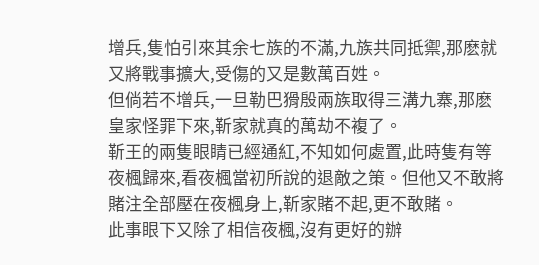增兵,隻怕引來其余七族的不滿,九族共同抵禦,那麽就又將戰事擴大,受傷的又是數萬百姓。
但倘若不增兵,一旦勒巴猾殷兩族取得三溝九寨,那麽皇家怪罪下來,靳家就真的萬劫不複了。
靳王的兩隻眼睛已經通紅,不知如何處置,此時隻有等夜楓歸來,看夜楓當初所說的退敵之策。但他又不敢將賭注全部壓在夜楓身上,靳家賭不起,更不敢賭。
此事眼下又除了相信夜楓,沒有更好的辦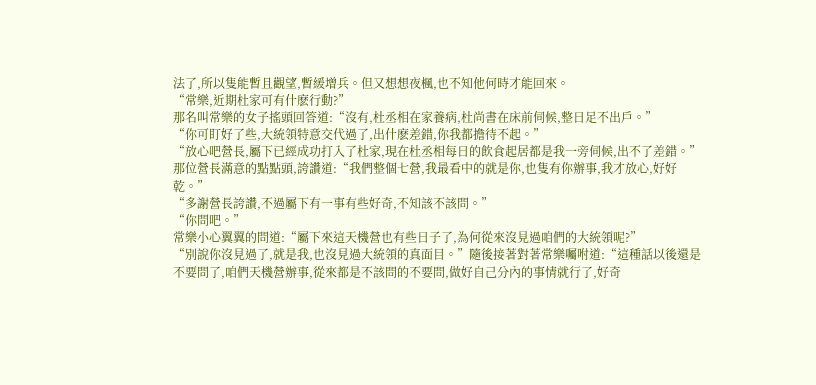法了,所以隻能暫且觀望,暫緩增兵。但又想想夜楓,也不知他何時才能回來。
“常樂,近期杜家可有什麽行動?”
那名叫常樂的女子搖頭回答道:“沒有,杜丞相在家養病,杜尚書在床前伺候,整日足不出戶。”
“你可盯好了些,大統領特意交代過了,出什麽差錯,你我都擔待不起。”
“放心吧營長,屬下已經成功打入了杜家,現在杜丞相每日的飲食起居都是我一旁伺候,出不了差錯。”
那位營長滿意的點點頭,誇讚道:“我們整個七營,我最看中的就是你,也隻有你辦事,我才放心,好好乾。”
“多謝營長誇讚,不過屬下有一事有些好奇,不知該不該問。”
“你問吧。”
常樂小心翼翼的問道:“屬下來這天機營也有些日子了,為何從來沒見過咱們的大統領呢?”
“別說你沒見過了,就是我,也沒見過大統領的真面目。”隨後接著對著常樂囑咐道:“這種話以後還是不要問了,咱們天機營辦事,從來都是不該問的不要問,做好自己分內的事情就行了,好奇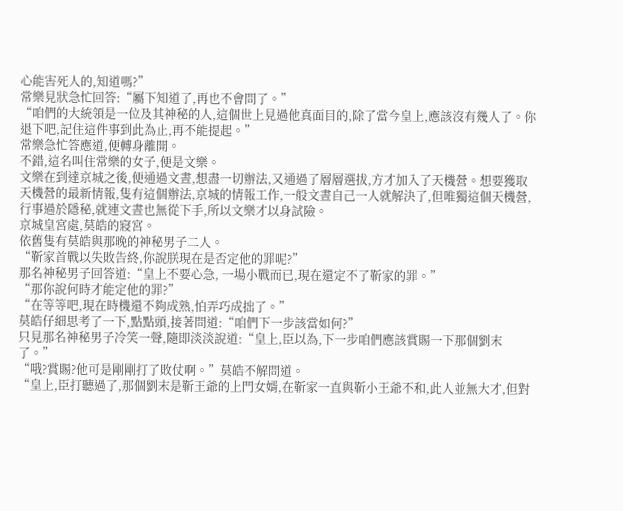心能害死人的,知道嗎?”
常樂見狀急忙回答:“屬下知道了,再也不會問了。”
“咱們的大統領是一位及其神秘的人,這個世上見過他真面目的,除了當今皇上,應該沒有幾人了。你退下吧,記住這件事到此為止,再不能提起。”
常樂急忙答應道,便轉身離開。
不錯,這名叫住常樂的女子,便是文樂。
文樂在到達京城之後,便通過文晝,想盡一切辦法,又通過了層層選拔,方才加入了天機營。想要獲取天機營的最新情報,隻有這個辦法,京城的情報工作,一般文晝自己一人就解決了,但唯獨這個天機營,行事過於隱秘,就連文晝也無從下手,所以文樂才以身試險。
京城皇宮處,莫皓的寢宮。
依舊隻有莫皓與那晚的神秘男子二人。
“靳家首戰以失敗告終,你說朕現在是否定他的罪呢?”
那名神秘男子回答道:“皇上不要心急, 一場小戰而已,現在還定不了靳家的罪。”
“那你說何時才能定他的罪?”
“在等等吧,現在時機還不夠成熟,怕弄巧成拙了。”
莫皓仔細思考了一下,點點頭,接著問道:“咱們下一步該當如何?”
只見那名神秘男子冷笑一聲,隨即淡淡說道:“皇上,臣以為,下一步咱們應該賞賜一下那個劉末了。”
“哦?賞賜?他可是剛剛打了敗仗啊。”莫皓不解問道。
“皇上,臣打聽過了,那個劉末是靳王爺的上門女婿,在靳家一直與靳小王爺不和,此人並無大才,但對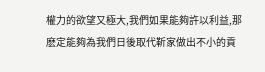權力的欲望又極大,我們如果能夠許以利益,那麽定能夠為我們日後取代靳家做出不小的貢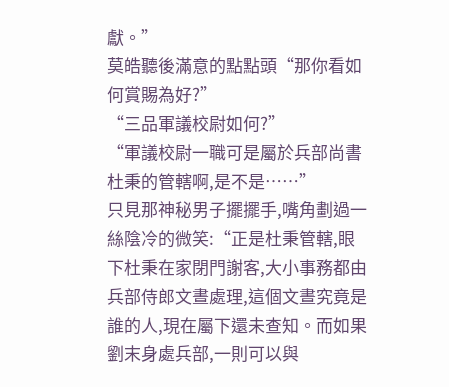獻。”
莫皓聽後滿意的點點頭“那你看如何賞賜為好?”
“三品軍議校尉如何?”
“軍議校尉一職可是屬於兵部尚書杜秉的管轄啊,是不是……”
只見那神秘男子擺擺手,嘴角劃過一絲陰冷的微笑:“正是杜秉管轄,眼下杜秉在家閉門謝客,大小事務都由兵部侍郎文晝處理,這個文晝究竟是誰的人,現在屬下還未查知。而如果劉末身處兵部,一則可以與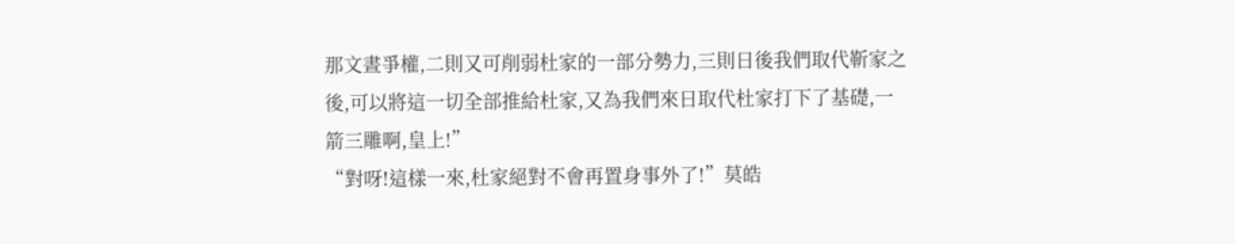那文晝爭權,二則又可削弱杜家的一部分勢力,三則日後我們取代靳家之後,可以將這一切全部推給杜家,又為我們來日取代杜家打下了基礎,一箭三雕啊,皇上!”
“對呀!這樣一來,杜家絕對不會再置身事外了!”莫皓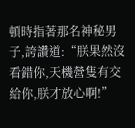頓時指著那名神秘男子,誇讚道:“朕果然沒看錯你,天機營隻有交給你,朕才放心啊!”